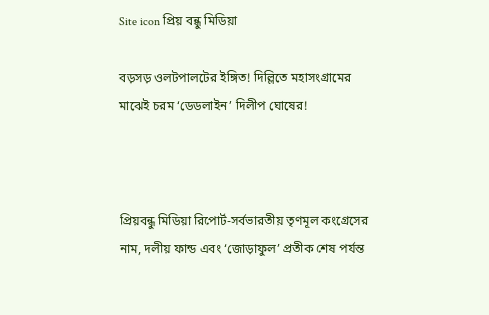Site icon প্রিয় বন্ধু মিডিয়া

বড়সড় ওলটপালটের ইঙ্গিত! দিল্লিতে মহাসংগ্রামের মাঝেই চরম ‘ডেডলাইন’ দিলীপ ঘোষের!



প্রিয়বন্ধু মিডিয়া রিপোর্ট-সর্বভারতীয় তৃণমূল কংগ্রেসের নাম, দলীয় ফান্ড এবং ‘জোড়াফুল’ প্রতীক শেষ পর্যন্ত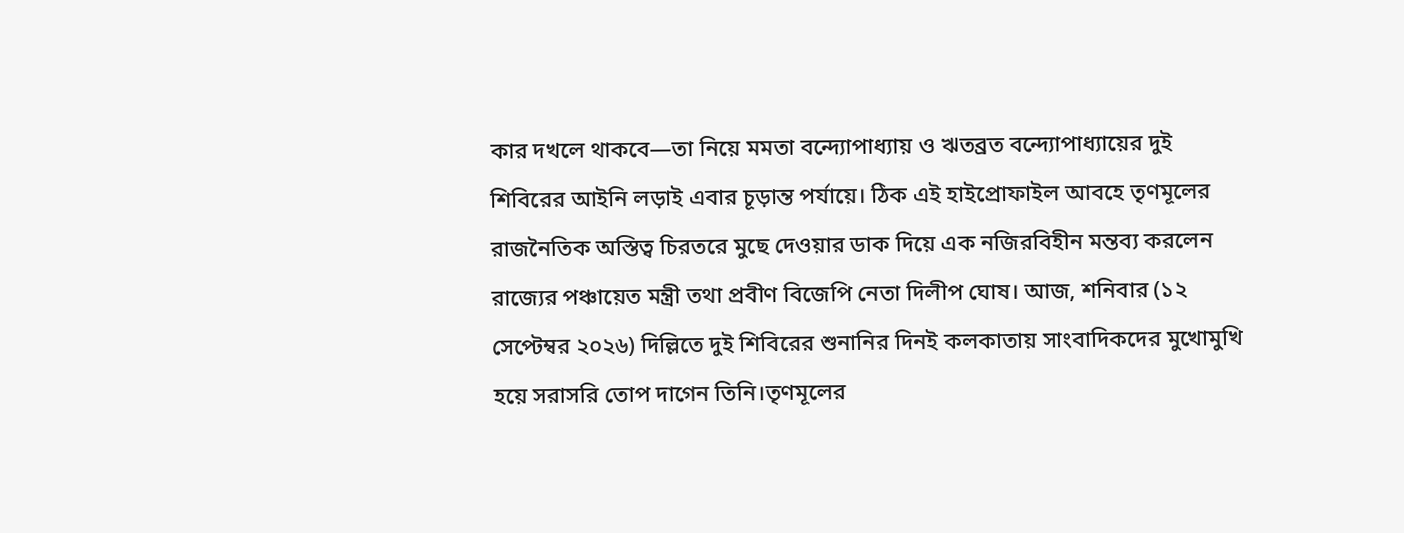কার দখলে থাকবে—তা নিয়ে মমতা বন্দ্যোপাধ্যায় ও ঋতব্রত বন্দ্যোপাধ্যায়ের দুই শিবিরের আইনি লড়াই এবার চূড়ান্ত পর্যায়ে। ঠিক এই হাইপ্রোফাইল আবহে তৃণমূলের রাজনৈতিক অস্তিত্ব চিরতরে মুছে দেওয়ার ডাক দিয়ে এক নজিরবিহীন মন্তব্য করলেন রাজ্যের পঞ্চায়েত মন্ত্রী তথা প্রবীণ বিজেপি নেতা দিলীপ ঘোষ। আজ, শনিবার (১২ সেপ্টেম্বর ২০২৬) দিল্লিতে দুই শিবিরের শুনানির দিনই কলকাতায় সাংবাদিকদের মুখোমুখি হয়ে সরাসরি তোপ দাগেন তিনি।তৃণমূলের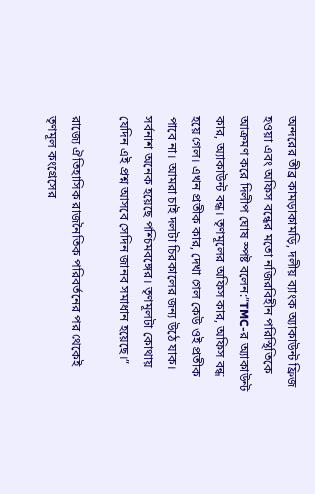অন্দরের তীব্র কামড়াকামড়ি, দলীয় ব্যাংক অ্যাকাউন্ট ফ্রিজ হওয়া এবং অফিস বন্ধের মতো নজিরবিহীন পরিস্থিতিকে আক্রমণ করে দিলীপ ঘোষ স্পষ্ট বলেন:”TMC-র অ্যাকাউন্ট কার, অ্যাকাউন্ট বন্ধ। তৃণমূলের অফিস কার, অফিস বন্ধ হয়ে গেল। এখন প্রতীক কার, দেখা গেল কেউ ওই প্রতীক পাবে না। আমরা চাই দলটা চিরকালের জন্য উঠে যাক। সর্বনাশ অনেক হয়েছে পশ্চিমবঙ্গের। তৃণমূলটা কোথায় যেদিন এই প্রশ্ন আসবে সেদিন জানব সমাধান হয়েছে।”

রাজ্যে ঐতিহাসিক রাজনৈতিক পরিবর্তনের পর থেকেই তৃণমূল কংগ্রেসের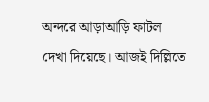অন্দরে আড়াআড়ি ফাটল দেখা দিয়েছে। আজই দিল্লিতে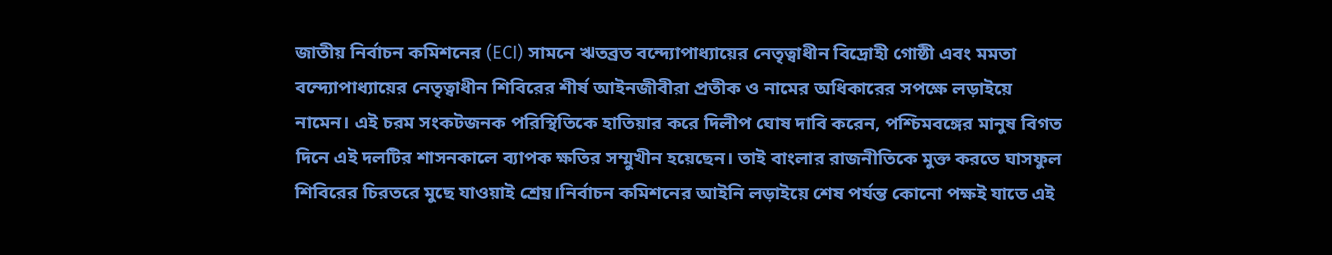জাতীয় নির্বাচন কমিশনের (ECI) সামনে ঋতব্রত বন্দ্যোপাধ্যায়ের নেতৃত্বাধীন বিদ্রোহী গোষ্ঠী এবং মমতা বন্দ্যোপাধ্যায়ের নেতৃত্বাধীন শিবিরের শীর্ষ আইনজীবীরা প্রতীক ও নামের অধিকারের সপক্ষে লড়াইয়ে নামেন। এই চরম সংকটজনক পরিস্থিতিকে হাতিয়ার করে দিলীপ ঘোষ দাবি করেন, পশ্চিমবঙ্গের মানুষ বিগত দিনে এই দলটির শাসনকালে ব্যাপক ক্ষতির সম্মুখীন হয়েছেন। তাই বাংলার রাজনীতিকে মুক্ত করতে ঘাসফুল শিবিরের চিরতরে মুছে যাওয়াই শ্রেয়।নির্বাচন কমিশনের আইনি লড়াইয়ে শেষ পর্যন্ত কোনো পক্ষই যাতে এই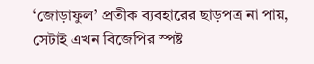‘জোড়াফুল’ প্রতীক ব্যবহারের ছাড়পত্র না পায়, সেটাই এখন বিজেপির স্পষ্ট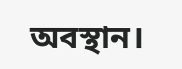অবস্থান।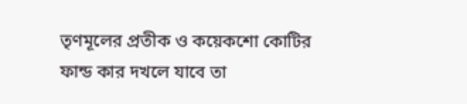তৃণমূলের প্রতীক ও কয়েকশো কোটির ফান্ড কার দখলে যাবে তা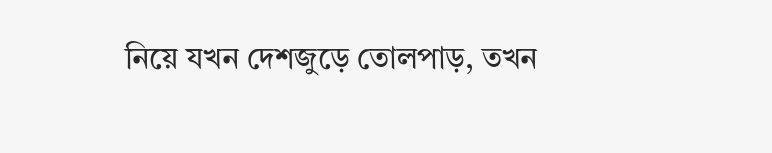নিয়ে যখন দেশজুড়ে তোলপাড়, তখন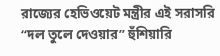রাজ্যের হেভিওয়েট মন্ত্রীর এই সরাসরি “দল তুলে দেওয়ার” হুঁশিয়ারি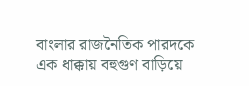বাংলার রাজনৈতিক পারদকে এক ধাক্কায় বহুগুণ বাড়িয়ে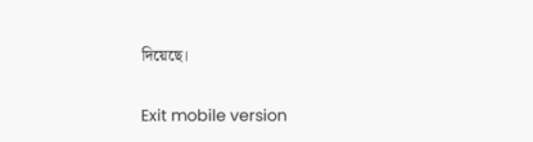দিয়েছে।

Exit mobile version